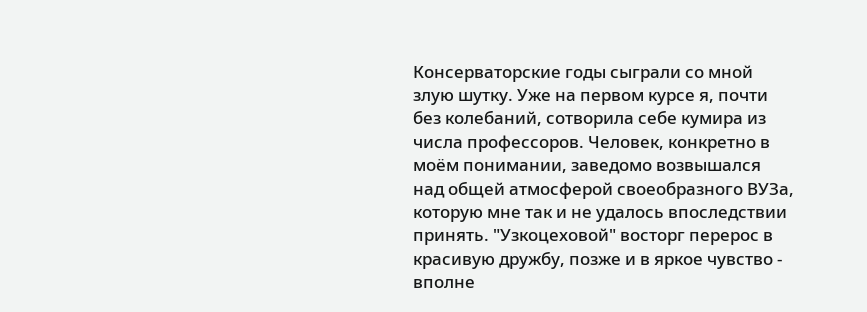Консерваторские годы сыграли со мной злую шутку. Уже на первом курсе я, почти без колебаний, сотворила себе кумира из числа профессоров. Человек, конкретно в моём понимании, заведомо возвышался над общей атмосферой своеобразного ВУЗа, которую мне так и не удалось впоследствии принять. "Узкоцеховой" восторг перерос в красивую дружбу, позже и в яркое чувство - вполне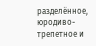разделённое, юродиво-трепетное и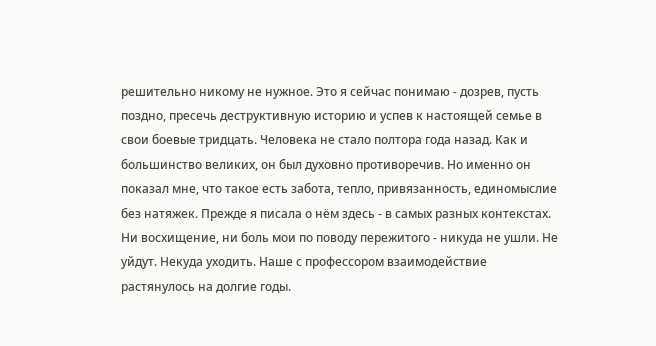решительно никому не нужное. Это я сейчас понимаю - дозрев, пусть поздно, пресечь деструктивную историю и успев к настоящей семье в свои боевые тридцать. Человека не стало полтора года назад. Как и большинство великих, он был духовно противоречив. Но именно он показал мне, что такое есть забота, тепло, привязанность, единомыслие без натяжек. Прежде я писала о нём здесь - в самых разных контекстах. Ни восхищение, ни боль мои по поводу пережитого - никуда не ушли. Не уйдут. Некуда уходить. Наше с профессором взаимодействие растянулось на долгие годы.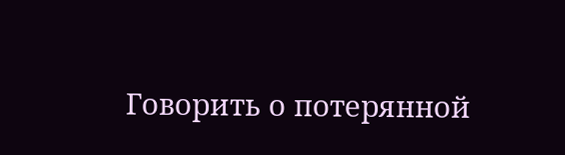Говорить о потерянной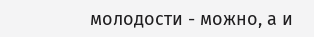молодости - можно, а и